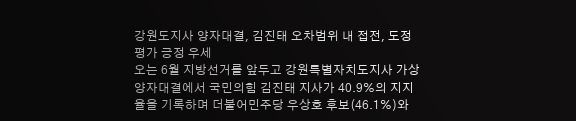강원도지사 양자대결, 김진태 오차범위 내 접전, 도정평가 긍정 우세
오는 6월 지방선거를 앞두고 강원특별자치도지사 가상 양자대결에서 국민의힘 김진태 지사가 40.9%의 지지율을 기록하며 더불어민주당 우상호 후보(46.1%)와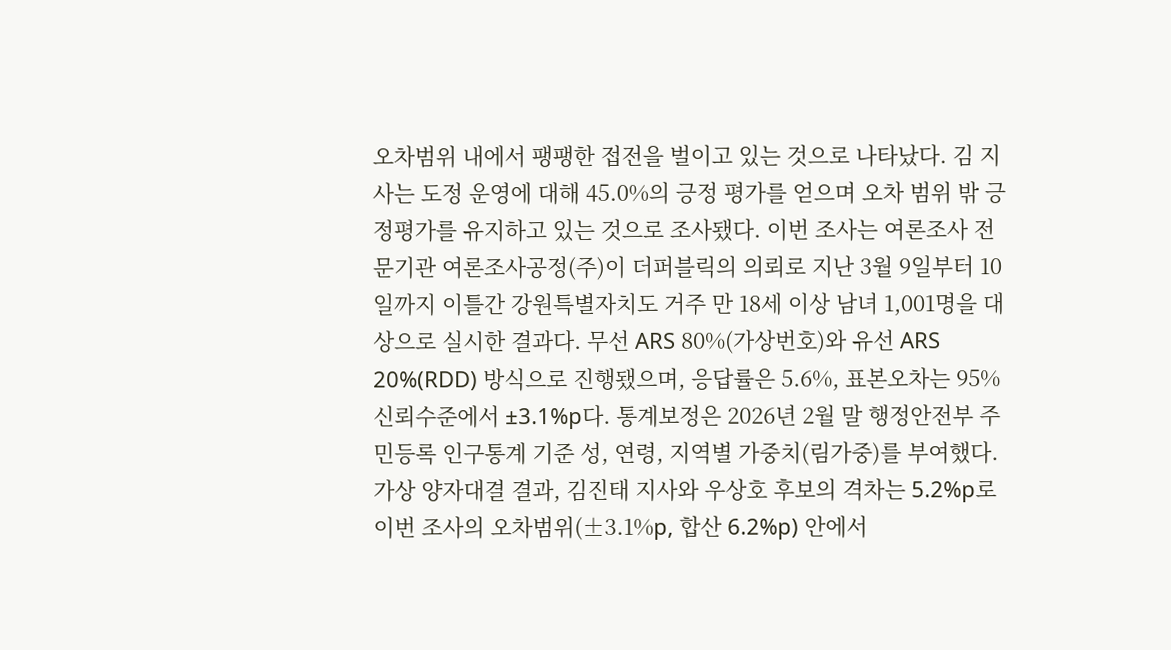오차범위 내에서 팽팽한 접전을 벌이고 있는 것으로 나타났다. 김 지사는 도정 운영에 대해 45.0%의 긍정 평가를 얻으며 오차 범위 밖 긍정평가를 유지하고 있는 것으로 조사됐다. 이번 조사는 여론조사 전문기관 여론조사공정(주)이 더퍼블릭의 의뢰로 지난 3월 9일부터 10일까지 이틀간 강원특별자치도 거주 만 18세 이상 남녀 1,001명을 대상으로 실시한 결과다. 무선 ARS 80%(가상번호)와 유선 ARS 20%(RDD) 방식으로 진행됐으며, 응답률은 5.6%, 표본오차는 95% 신뢰수준에서 ±3.1%p다. 통계보정은 2026년 2월 말 행정안전부 주민등록 인구통계 기준 성, 연령, 지역별 가중치(림가중)를 부여했다. 가상 양자대결 결과, 김진태 지사와 우상호 후보의 격차는 5.2%p로 이번 조사의 오차범위(±3.1%p, 합산 6.2%p) 안에서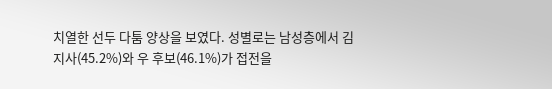치열한 선두 다툼 양상을 보였다. 성별로는 남성층에서 김 지사(45.2%)와 우 후보(46.1%)가 접전을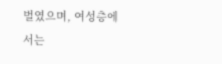벌였으며, 여성층에서는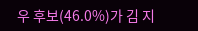우 후보(46.0%)가 김 지